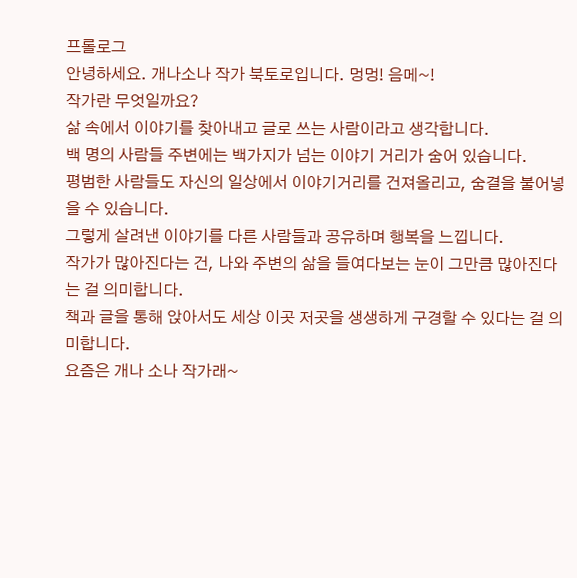프롤로그
안녕하세요. 개나소나 작가 북토로입니다. 멍멍! 음메~!
작가란 무엇일까요?
삶 속에서 이야기를 찾아내고 글로 쓰는 사람이라고 생각합니다.
백 명의 사람들 주변에는 백가지가 넘는 이야기 거리가 숨어 있습니다.
평범한 사람들도 자신의 일상에서 이야기거리를 건져올리고, 숨결을 불어넣을 수 있습니다.
그렇게 살려낸 이야기를 다른 사람들과 공유하며 행복을 느낍니다.
작가가 많아진다는 건, 나와 주변의 삶을 들여다보는 눈이 그만큼 많아진다는 걸 의미합니다.
책과 글을 통해 앉아서도 세상 이곳 저곳을 생생하게 구경할 수 있다는 걸 의미합니다.
요즘은 개나 소나 작가래~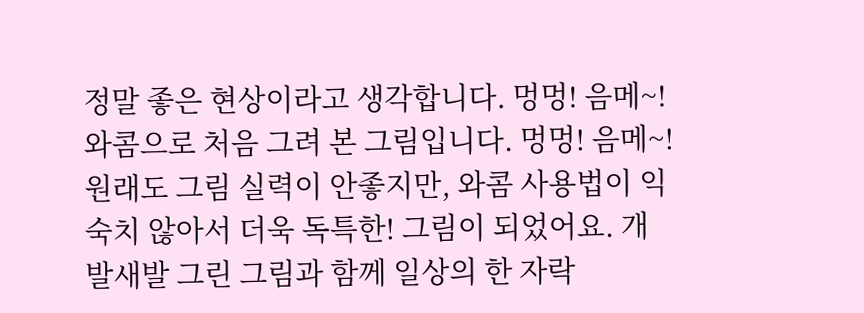정말 좋은 현상이라고 생각합니다. 멍멍! 음메~!
와콤으로 처음 그려 본 그림입니다. 멍멍! 음메~! 원래도 그림 실력이 안좋지만, 와콤 사용법이 익숙치 않아서 더욱 독특한! 그림이 되었어요. 개발새발 그린 그림과 함께 일상의 한 자락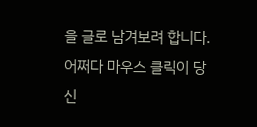을 글로 남겨보려 합니다.
어쩌다 마우스 클릭이 당신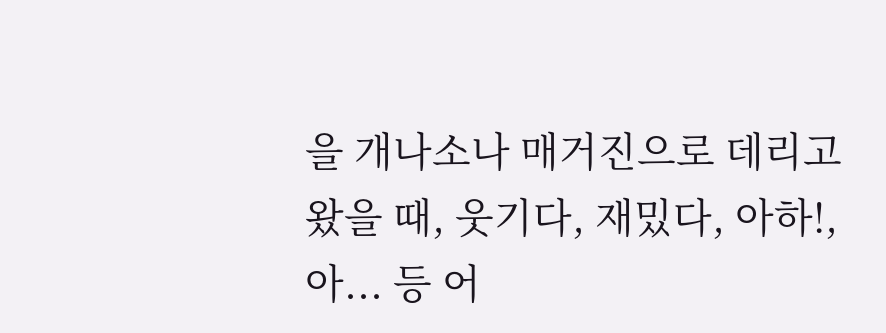을 개나소나 매거진으로 데리고 왔을 때, 웃기다, 재밌다, 아하!, 아... 등 어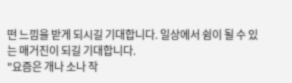떤 느낌을 받게 되시길 기대합니다. 일상에서 쉼이 될 수 있는 매거진이 되길 기대합니다.
"요즘은 개나 소나 작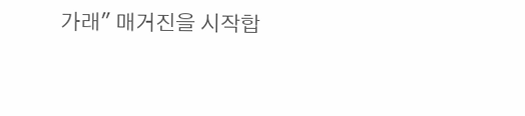가래" 매거진을 시작합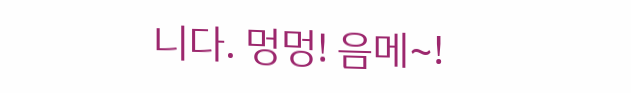니다. 멍멍! 음메~!